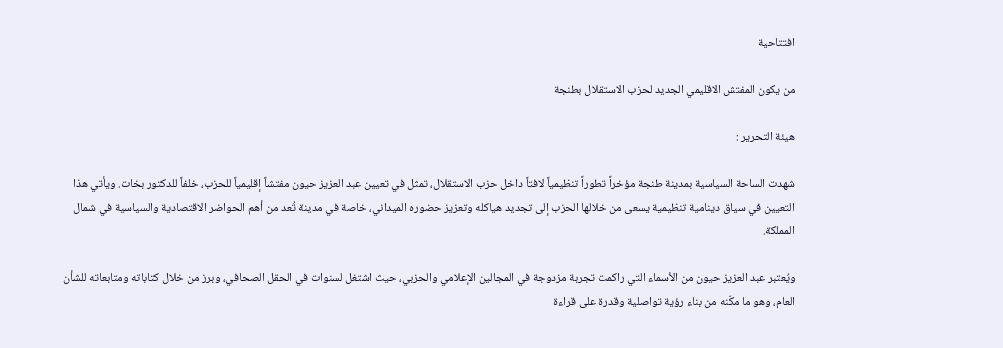افتتاحية

من يكون المفتش الاقليمي الجديد لحزب الاستقلال بطنجة

هيئة التحرير :

شهدت الساحة السياسية بمدينة طنجة مؤخراً تطوراً تنظيمياً لافتاً داخل حزب الاستقلال، تمثل في تعيين عبد العزيز حيون مفتشاً إقليمياً للحزب، خلفاً للدكتور بخات. ويأتي هذا التعيين في سياق دينامية تنظيمية يسعى من خلالها الحزب إلى تجديد هياكله وتعزيز حضوره الميداني، خاصة في مدينة تُعد من أهم الحواضر الاقتصادية والسياسية في شمال المملكة.

ويُعتبر عبد العزيز حيون من الأسماء التي راكمت تجربة مزدوجة في المجالين الإعلامي والحزبي، حيث اشتغل لسنوات في الحقل الصحافي، وبرز من خلال كتاباته ومتابعاته للشأن العام، وهو ما مكّنه من بناء رؤية تواصلية وقدرة على قراءة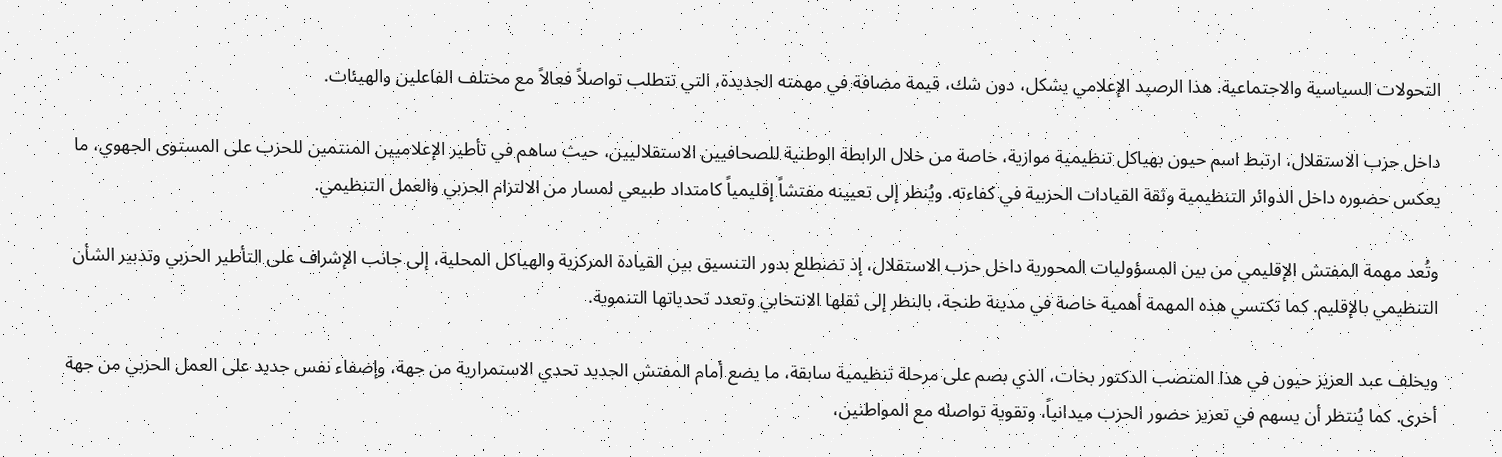التحولات السياسية والاجتماعية. هذا الرصيد الإعلامي يشكل، دون شك، قيمة مضافة في مهمته الجديدة، التي تتطلب تواصلاً فعالاً مع مختلف الفاعلين والهيئات.

داخل حزب الاستقلال، ارتبط اسم حيون بهياكل تنظيمية موازية، خاصة من خلال الرابطة الوطنية للصحافيين الاستقلاليين، حيث ساهم في تأطير الإعلاميين المنتمين للحزب على المستوى الجهوي، ما يعكس حضوره داخل الدوائر التنظيمية وثقة القيادات الحزبية في كفاءته. ويُنظر إلى تعيينه مفتشاً إقليمياً كامتداد طبيعي لمسار من الالتزام الحزبي والعمل التنظيمي.

وتُعد مهمة المفتش الإقليمي من بين المسؤوليات المحورية داخل حزب الاستقلال، إذ تضطلع بدور التنسيق بين القيادة المركزية والهياكل المحلية، إلى جانب الإشراف على التأطير الحزبي وتدبير الشأن التنظيمي بالإقليم. كما تكتسي هذه المهمة أهمية خاصة في مدينة طنجة، بالنظر إلى ثقلها الانتخابي وتعدد تحدياتها التنموية.

ويخلف عبد العزيز حيون في هذا المنصب الدكتور بخات، الذي بصم على مرحلة تنظيمية سابقة، ما يضع أمام المفتش الجديد تحدي الاستمرارية من جهة، وإضفاء نفس جديد على العمل الحزبي من جهة أخرى. كما يُنتظر أن يسهم في تعزيز حضور الحزب ميدانياً، وتقوية تواصله مع المواطنين،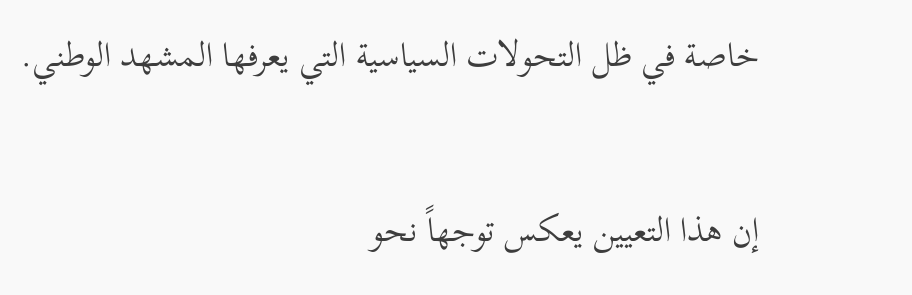خاصة في ظل التحولات السياسية التي يعرفها المشهد الوطني.

إن هذا التعيين يعكس توجهاً نحو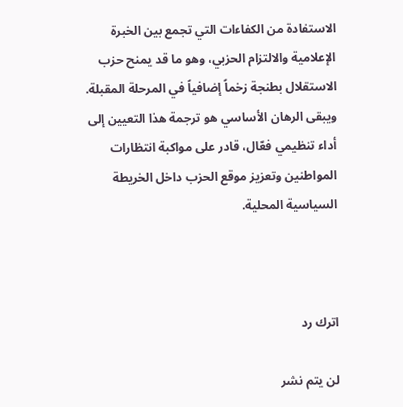الاستفادة من الكفاءات التي تجمع بين الخبرة الإعلامية والالتزام الحزبي، وهو ما قد يمنح حزب الاستقلال بطنجة زخماً إضافياً في المرحلة المقبلة. ويبقى الرهان الأساسي هو ترجمة هذا التعيين إلى أداء تنظيمي فعّال، قادر على مواكبة انتظارات المواطنين وتعزيز موقع الحزب داخل الخريطة السياسية المحلية.



اترك رد

لن يتم نشر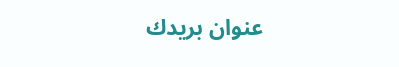عنوان بريدك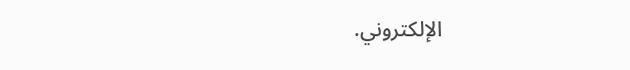الإلكتروني.